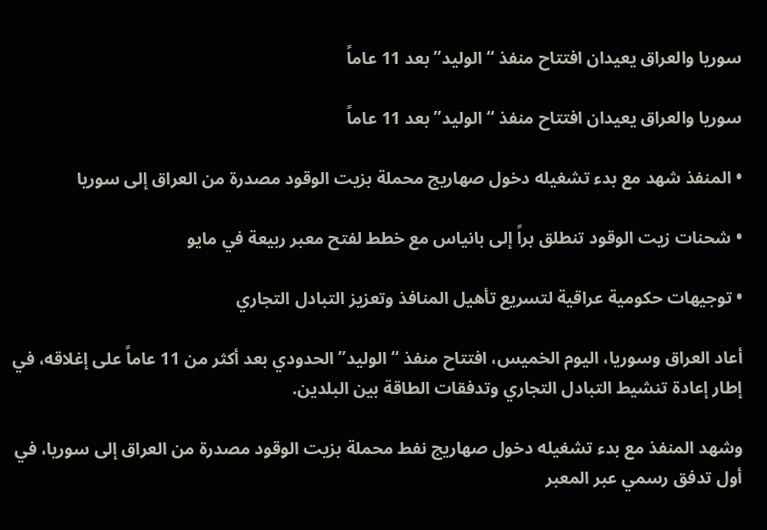سوريا والعراق يعيدان افتتاح منفذ “الوليد” بعد 11 عاماً

سوريا والعراق يعيدان افتتاح منفذ “الوليد” بعد 11 عاماً

• المنفذ شهد مع بدء تشغيله دخول صهاريج محملة بزيت الوقود مصدرة من العراق إلى سوريا

• شحنات زيت الوقود تنطلق براً إلى بانياس مع خطط لفتح معبر ربيعة في مايو

• توجيهات حكومية عراقية لتسريع تأهيل المنافذ وتعزيز التبادل التجاري

أعاد العراق وسوريا، اليوم الخميس، افتتاح منفذ “الوليد” الحدودي بعد أكثر من 11 عاماً على إغلاقه، في إطار إعادة تنشيط التبادل التجاري وتدفقات الطاقة بين البلدين.

وشهد المنفذ مع بدء تشغيله دخول صهاريج نفط محملة بزيت الوقود مصدرة من العراق إلى سوريا، في أول تدفق رسمي عبر المعبر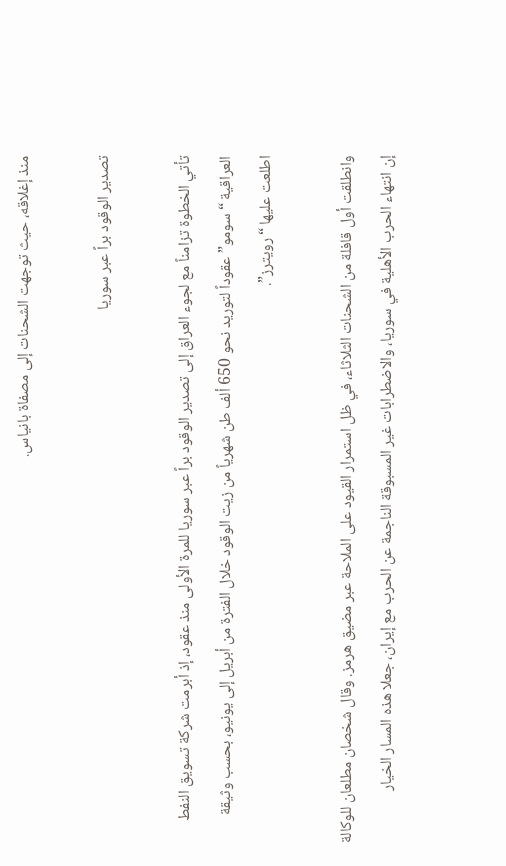منذ إغلاقه، حيث توجهت الشحنات إلى مصفاة بانياس.

تصدير الوقود براً عبر سوريا

تأتي الخطوة تزامناً مع لجوء العراق إلى تصدير الوقود براً عبر سوريا للمرة الأولى منذ عقود، إذ أبرمت شركة تسويق النفط العراقية “سومو” عقوداً لتوريد نحو 650 ألف طن شهرياً من زيت الوقود خلال الفترة من أبريل إلى يونيو، بحسب وثيقة اطلعت عليها “رويترز”.

وانطلقت أول قافلة من الشحنات الثلاثاء، في ظل استمرار القيود على الملاحة عبر مضيق هرمز. وقال شخصان مطلعان للوكالة إن انتهاء الحرب الأهلية في سوريا، والاضطرابات غير المسبوقة الناجمة عن الحرب مع إيران، جعلا هذه المسار الخيار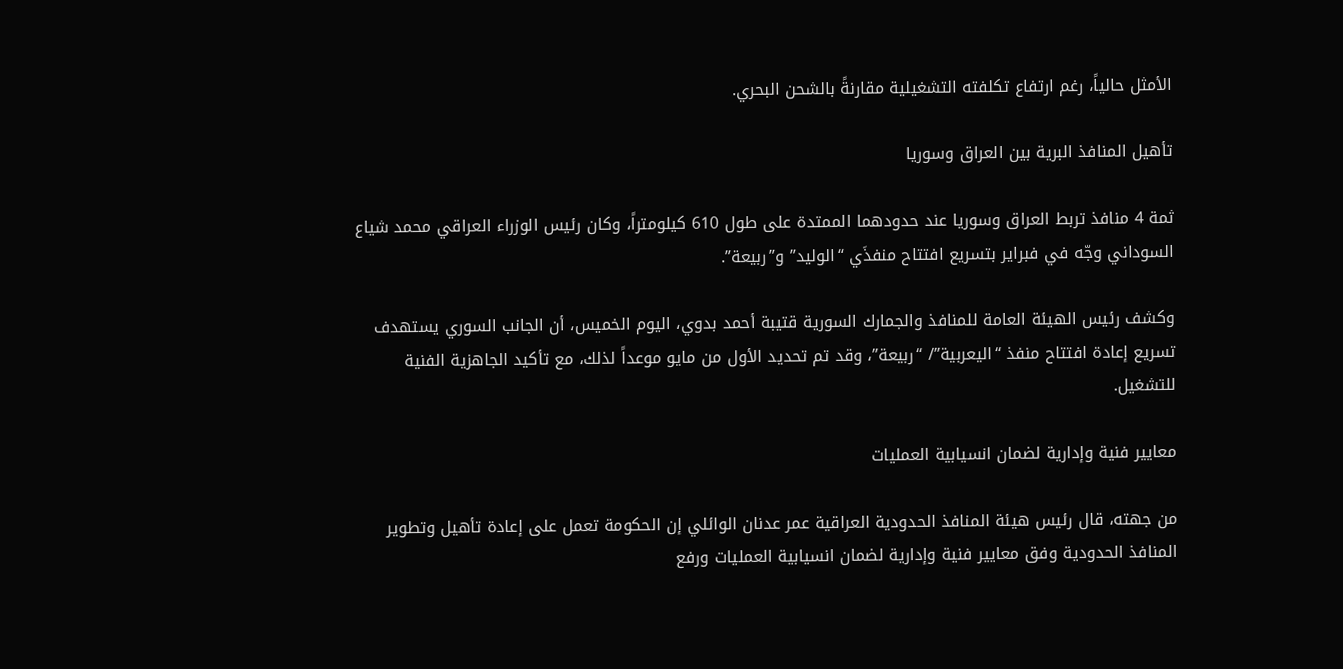الأمثل حالياً، رغم ارتفاع تكلفته التشغيلية مقارنةً بالشحن البحري.

تأهيل المنافذ البرية بين العراق وسوريا

ثمة 4 منافذ تربط العراق وسوريا عند حدودهما الممتدة على طول 610 كيلومتراً، وكان رئيس الوزراء العراقي محمد شياع السوداني وجّه في فبراير بتسريع افتتاح منفذَي “الوليد” و”ربيعة”.

وكشف رئيس الهيئة العامة للمنافذ والجمارك السورية قتيبة أحمد بدوي، اليوم الخميس، أن الجانب السوري يستهدف تسريع إعادة افتتاح منفذ “اليعربية”/ “ربيعة”، وقد تم تحديد الأول من مايو موعداً لذلك، مع تأكيد الجاهزية الفنية للتشغيل.

معايير فنية وإدارية لضمان انسيابية العمليات

من جهته، قال رئيس هيئة المنافذ الحدودية العراقية عمر عدنان الوائلي إن الحكومة تعمل على إعادة تأهيل وتطوير المنافذ الحدودية وفق معايير فنية وإدارية لضمان انسيابية العمليات ورفع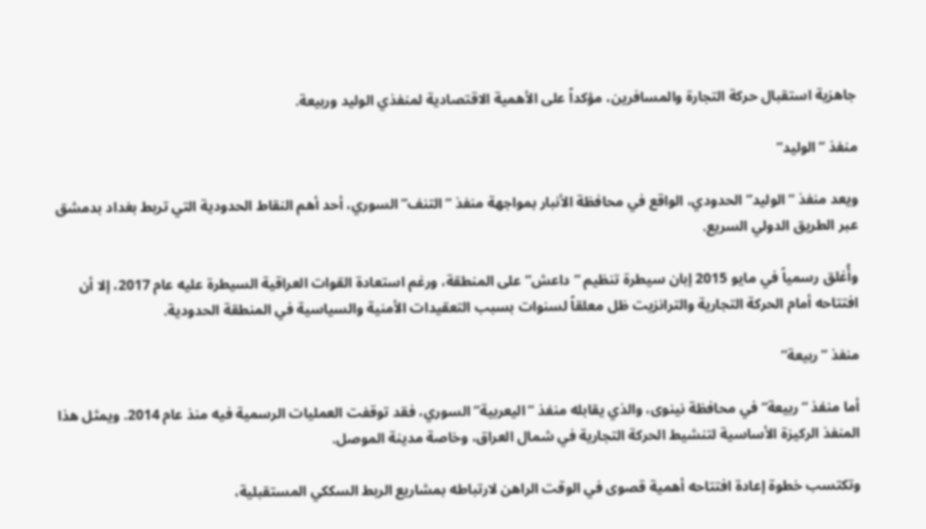جاهزية استقبال حركة التجارة والمسافرين، مؤكداً على الأهمية الاقتصادية لمنفذي الوليد وربيعة.

منفذ “الوليد”

ويعد منفذ “الوليد” الحدودي، الواقع في محافظة الأنبار بمواجهة منفذ “التنف” السوري، أحد أهم النقاط الحدودية التي تربط بغداد بدمشق عبر الطريق الدولي السريع.

وأُغلق رسمياً في مايو 2015 إبان سيطرة تنظيم “داعش” على المنطقة، ورغم استعادة القوات العراقية السيطرة عليه عام 2017، إلا أن افتتاحه أمام الحركة التجارية والترانزيت ظل معلقاً لسنوات بسبب التعقيدات الأمنية والسياسية في المنطقة الحدودية.

منفذ “ربيعة”

أما منفذ “ربيعة” في محافظة نينوى، والذي يقابله منفذ “اليعربية” السوري، فقد توقفت العمليات الرسمية فيه منذ عام 2014. ويمثل هذا المنفذ الركيزة الأساسية لتنشيط الحركة التجارية في شمال العراق، وخاصة مدينة الموصل.

وتكتسب خطوة إعادة افتتاحه أهمية قصوى في الوقت الراهن لارتباطه بمشاريع الربط السككي المستقبلية،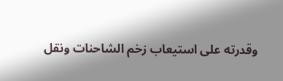وقدرته على استيعاب زخم الشاحنات ونقل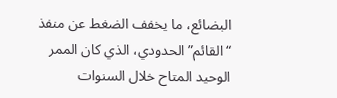البضائع، ما يخفف الضغط عن منفذ “القائم” الحدودي، الذي كان الممر الوحيد المتاح خلال السنوات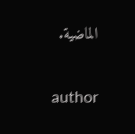الماضية.

author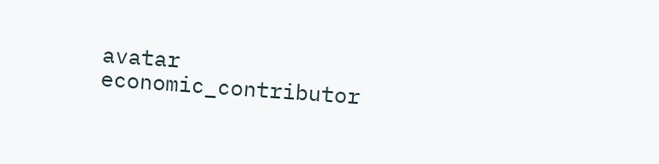avatar
economic_contributor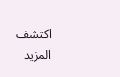اكتشف المزيد